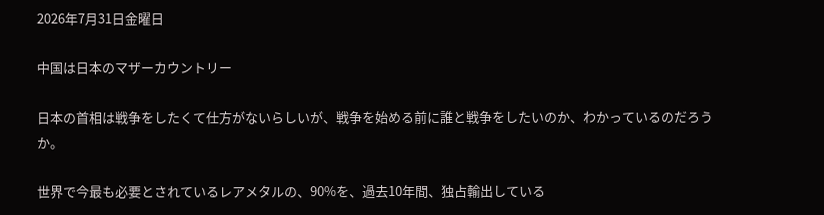2026年7月31日金曜日

中国は日本のマザーカウントリー

日本の首相は戦争をしたくて仕方がないらしいが、戦争を始める前に誰と戦争をしたいのか、わかっているのだろうか。

世界で今最も必要とされているレアメタルの、90%を、過去10年間、独占輸出している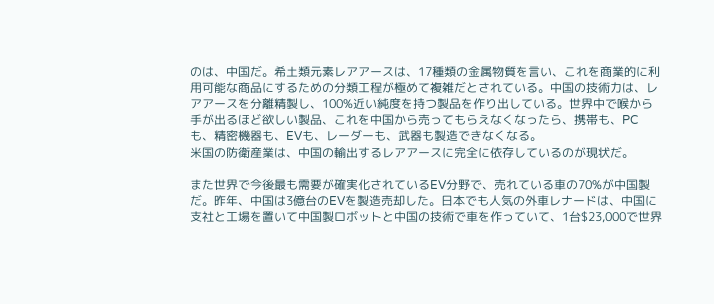のは、中国だ。希土類元素レアアースは、17種類の金属物質を言い、これを商業的に利用可能な商品にするための分類工程が極めて複雑だとされている。中国の技術力は、レアアースを分離精製し、100%近い純度を持つ製品を作り出している。世界中で喉から手が出るほど欲しい製品、これを中国から売ってもらえなくなったら、携帯も、PC も、精密機器も、EVも、レーダーも、武器も製造できなくなる。
米国の防衛産業は、中国の輸出するレアアースに完全に依存しているのが現状だ。

また世界で今後最も需要が確実化されているEV分野で、売れている車の70%が中国製だ。昨年、中国は3億台のEVを製造売却した。日本でも人気の外車レナードは、中国に支社と工場を置いて中国製ロボットと中国の技術で車を作っていて、1台$23,000で世界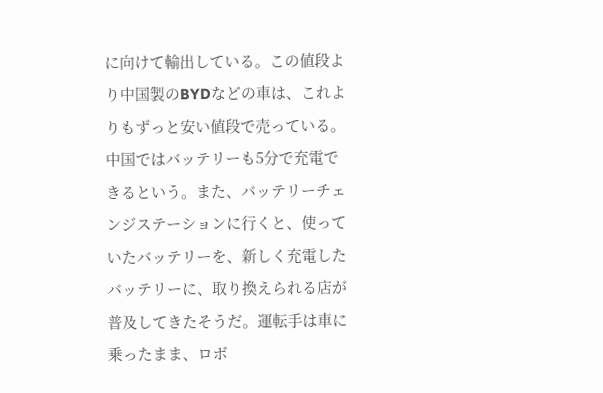に向けて輸出している。この値段より中国製のBYDなどの車は、これよりもずっと安い値段で売っている。中国ではバッテリーも5分で充電できるという。また、バッテリーチェンジステーションに行くと、使っていたバッテリーを、新しく充電したバッテリーに、取り換えられる店が普及してきたそうだ。運転手は車に乗ったまま、ロボ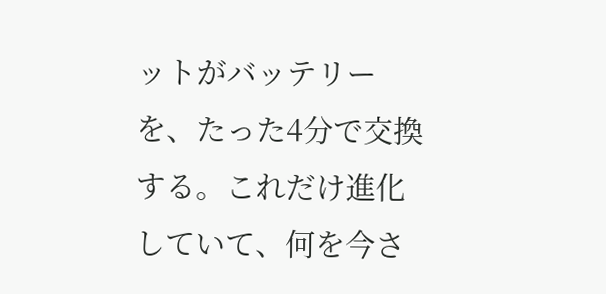ットがバッテリーを、たった4分で交換する。これだけ進化していて、何を今さ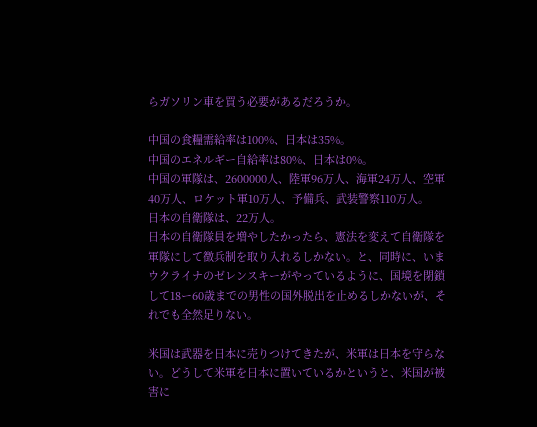らガソリン車を買う必要があるだろうか。

中国の食糧需給率は100%、日本は35%。
中国のエネルギー自給率は80%、日本は0%。
中国の軍隊は、2600000人、陸軍96万人、海軍24万人、空軍40万人、ロケット軍10万人、予備兵、武装警察110万人。
日本の自衛隊は、22万人。
日本の自衛隊員を増やしたかったら、憲法を変えて自衛隊を軍隊にして徴兵制を取り入れるしかない。と、同時に、いまウクライナのゼレンスキーがやっているように、国境を閉鎖して18ー60歳までの男性の国外脱出を止めるしかないが、それでも全然足りない。

米国は武器を日本に売りつけてきたが、米軍は日本を守らない。どうして米軍を日本に置いているかというと、米国が被害に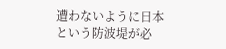遭わないように日本という防波堤が必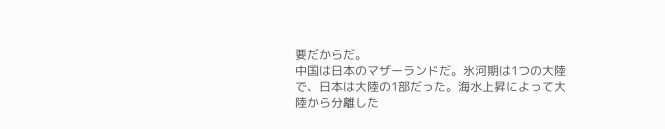要だからだ。
中国は日本のマザーランドだ。氷河期は1つの大陸で、日本は大陸の1部だった。海水上昇によって大陸から分離した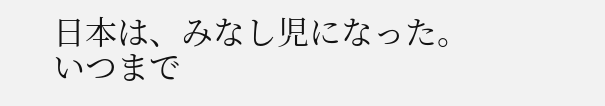日本は、みなし児になった。いつまで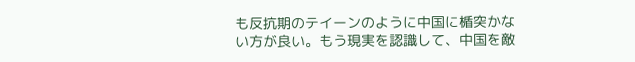も反抗期のテイーンのように中国に楯突かない方が良い。もう現実を認識して、中国を敵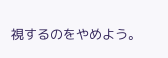視するのをやめよう。